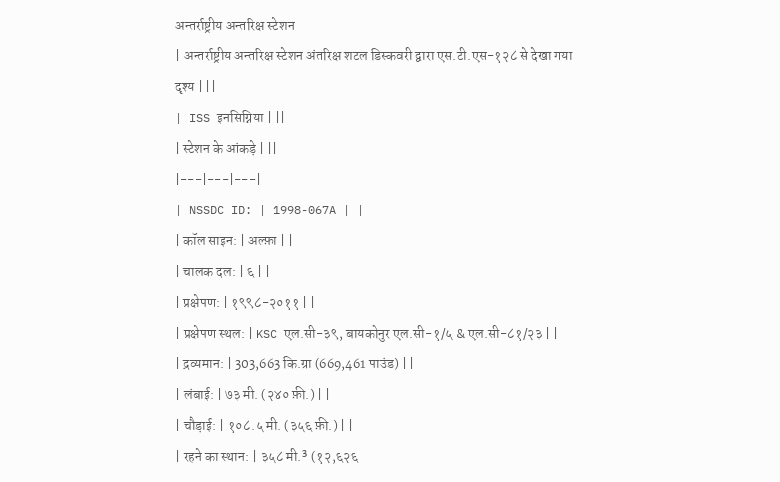अन्तर्राष्ट्रीय अन्तरिक्ष स्टेशन
| अन्तर्राष्ट्रीय अन्तरिक्ष स्टेशन अंतरिक्ष शटल डिस्कवरी द्वारा एस.टी.एस-१२८ से देखा गया दृश्य | ||
| ISS इनसिग्निया | ||
| स्टेशन के आंकड़े | ||
|---|---|---|
| NSSDC ID: | 1998-067A | |
| कॉल साइन: | अल्फ़ा | |
| चालक दल: | ६ | |
| प्रक्षेपण: | १९९८-२०११ | |
| प्रक्षेपण स्थल: | KSC एल.सी-३९, बायकोनुर एल.सी-१/५ & एल.सी-८१/२३ | |
| द्रव्यमान: | 303,663 कि.ग्रा (669,461 पाउंड) | |
| लंबाई: | ७३ मी. (२४० फ़ी.) | |
| चौड़ाई: | १०८.५ मी. (३५६ फ़ी.) | |
| रहने का स्थान: | ३५८ मी.³ (१२,६२६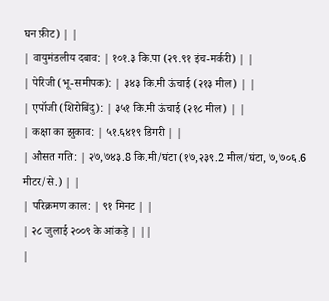घन फ़ीट) | |
| वायुमंडलीय दबाव: | १०१.३ कि.पा (२९.९१ इंच-मर्करी) | |
| पेरिजी (भू-समीपक): | ३४३ कि.मी ऊंचाई (२१३ मील) | |
| एपॉजी (शिरोबिंदु): | ३५१ कि.मी ऊंचाई (२१८ मील) | |
| कक्षा का झुकाव: | ५१.६४१९ डिगरी | |
| औसत गति: | २७,७४३.8 कि.मी/घंटा (१७,२३९.2 मील/घंटा, ७,७०६.6 मीटर/से.) | |
| परिक्रमण काल: | ९१ मिनट | |
| २८ जुलाई २००९ के आंकड़े | ||
|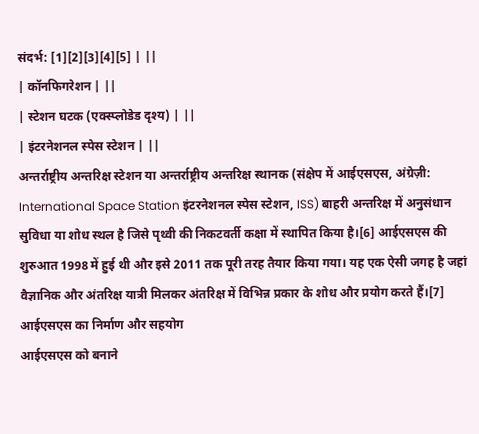संदर्भ: [1][2][3][4][5] | ||
| कॉनफिगरेशन | ||
| स्टेशन घटक (एक्स्प्लोडेड दृश्य) | ||
| इंटरनेशनल स्पेस स्टेशन | ||
अन्तर्राष्ट्रीय अन्तरिक्ष स्टेशन या अन्तर्राष्ट्रीय अन्तरिक्ष स्थानक (संक्षेप में आईएसएस, अंग्रेज़ी: International Space Station इंटरनेशनल स्पेस स्टेशन, ISS) बाहरी अन्तरिक्ष में अनुसंधान सुविधा या शोध स्थल है जिसे पृथ्वी की निकटवर्ती कक्षा में स्थापित किया है।[6] आईएसएस की शुरुआत 1998 में हुई थी और इसे 2011 तक पूरी तरह तैयार किया गया। यह एक ऐसी जगह है जहां वैज्ञानिक और अंतरिक्ष यात्री मिलकर अंतरिक्ष में विभिन्न प्रकार के शोध और प्रयोग करते हैं।[7]
आईएसएस का निर्माण और सहयोग
आईएसएस को बनाने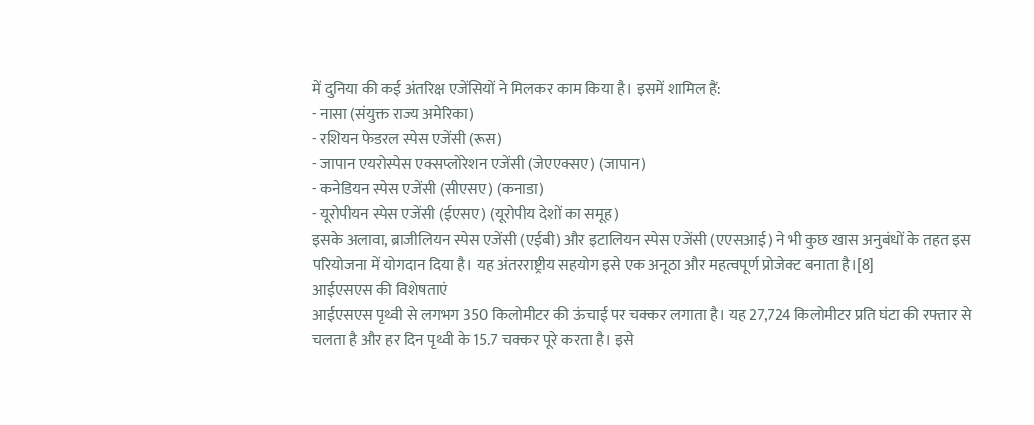में दुनिया की कई अंतरिक्ष एजेंसियों ने मिलकर काम किया है। इसमें शामिल हैं:
- नासा (संयुक्त राज्य अमेरिका)
- रशियन फेडरल स्पेस एजेंसी (रूस)
- जापान एयरोस्पेस एक्सप्लोरेशन एजेंसी (जेएएक्सए) (जापान)
- कनेडियन स्पेस एजेंसी (सीएसए) (कनाडा)
- यूरोपीयन स्पेस एजेंसी (ईएसए) (यूरोपीय देशों का समूह)
इसके अलावा, ब्राजीलियन स्पेस एजेंसी (एईबी) और इटालियन स्पेस एजेंसी (एएसआई) ने भी कुछ खास अनुबंधों के तहत इस परियोजना में योगदान दिया है। यह अंतरराष्ट्रीय सहयोग इसे एक अनूठा और महत्वपूर्ण प्रोजेक्ट बनाता है।[8]
आईएसएस की विशेषताएं
आईएसएस पृथ्वी से लगभग 350 किलोमीटर की ऊंचाई पर चक्कर लगाता है। यह 27,724 किलोमीटर प्रति घंटा की रफ्तार से चलता है और हर दिन पृथ्वी के 15.7 चक्कर पूरे करता है। इसे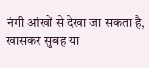नंगी आंखों से देखा जा सकता है, खासकर सुबह या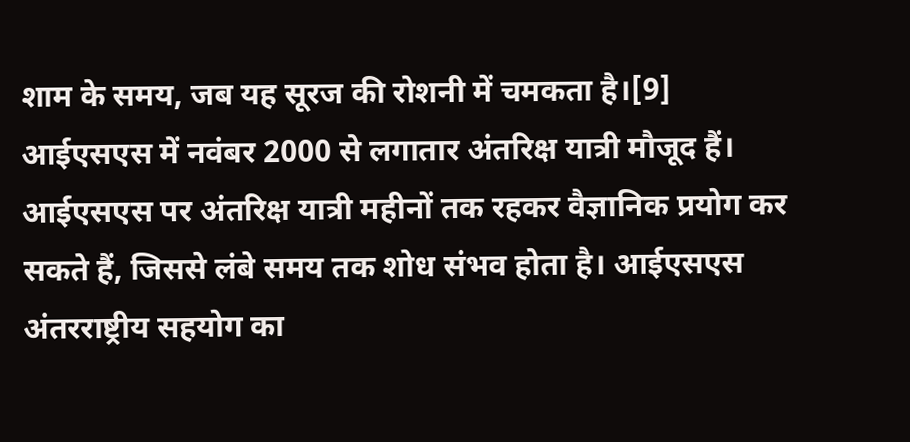शाम के समय, जब यह सूरज की रोशनी में चमकता है।[9]
आईएसएस में नवंबर 2000 से लगातार अंतरिक्ष यात्री मौजूद हैं। आईएसएस पर अंतरिक्ष यात्री महीनों तक रहकर वैज्ञानिक प्रयोग कर सकते हैं, जिससे लंबे समय तक शोध संभव होता है। आईएसएस अंतरराष्ट्रीय सहयोग का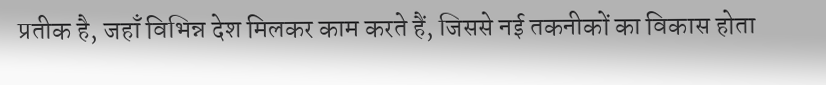प्रतीक है, जहाँ विभिन्न देश मिलकर काम करते हैं, जिससे नई तकनीकों का विकास होता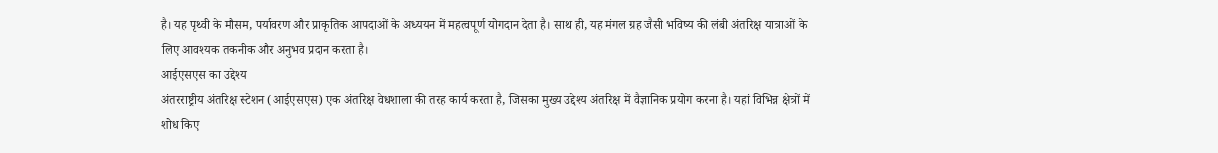है। यह पृथ्वी के मौसम, पर्यावरण और प्राकृतिक आपदाओं के अध्ययन में महत्वपूर्ण योगदान देता है। साथ ही, यह मंगल ग्रह जैसी भविष्य की लंबी अंतरिक्ष यात्राओं के लिए आवश्यक तकनीक और अनुभव प्रदान करता है।
आईएसएस का उद्देश्य
अंतरराष्ट्रीय अंतरिक्ष स्टेशन (आईएसएस) एक अंतरिक्ष वेधशाला की तरह कार्य करता है, जिसका मुख्य उद्देश्य अंतरिक्ष में वैज्ञानिक प्रयोग करना है। यहां विभिन्न क्षेत्रों में शोध किए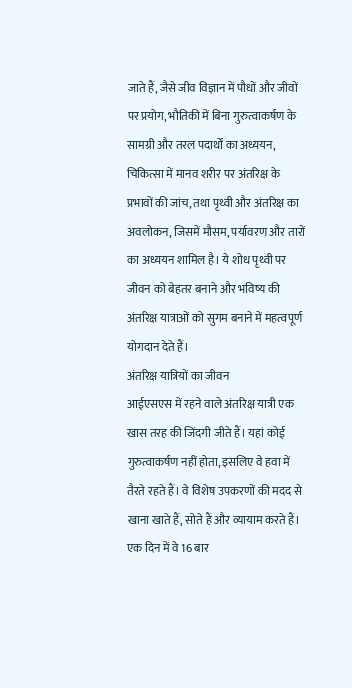जाते हैं, जैसे जीव विज्ञान में पौधों और जीवों पर प्रयोग, भौतिकी में बिना गुरुत्वाकर्षण के सामग्री और तरल पदार्थों का अध्ययन, चिकित्सा में मानव शरीर पर अंतरिक्ष के प्रभावों की जांच, तथा पृथ्वी और अंतरिक्ष का अवलोकन, जिसमें मौसम, पर्यावरण और तारों का अध्ययन शामिल है। ये शोध पृथ्वी पर जीवन को बेहतर बनाने और भविष्य की अंतरिक्ष यात्राओं को सुगम बनाने में महत्वपूर्ण योगदान देते हैं।
अंतरिक्ष यात्रियों का जीवन
आईएसएस में रहने वाले अंतरिक्ष यात्री एक खास तरह की जिंदगी जीते हैं। यहां कोई गुरुत्वाकर्षण नहीं होता, इसलिए वे हवा में तैरते रहते हैं। वे विशेष उपकरणों की मदद से खाना खाते हैं, सोते हैं और व्यायाम करते हैं। एक दिन में वे 16 बार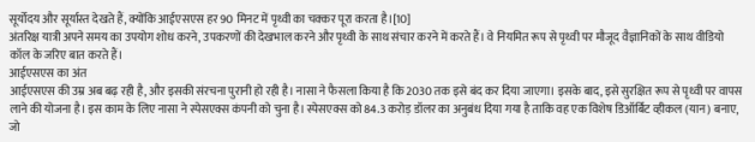सूर्योदय और सूर्यास्त देखते हैं, क्योंकि आईएसएस हर 90 मिनट में पृथ्वी का चक्कर पूरा करता है।[10]
अंतरिक्ष यात्री अपने समय का उपयोग शोध करने, उपकरणों की देखभाल करने और पृथ्वी के साथ संचार करने में करते हैं। वे नियमित रूप से पृथ्वी पर मौजूद वैज्ञानिकों के साथ वीडियो कॉल के जरिए बात करते हैं।
आईएसएस का अंत
आईएसएस की उम्र अब बढ़ रही है, और इसकी संरचना पुरानी हो रही है। नासा ने फैसला किया है कि 2030 तक इसे बंद कर दिया जाएगा। इसके बाद, इसे सुरक्षित रूप से पृथ्वी पर वापस लाने की योजना है। इस काम के लिए नासा ने स्पेसएक्स कंपनी को चुना है। स्पेसएक्स को 84.3 करोड़ डॉलर का अनुबंध दिया गया है ताकि वह एक विशेष डिऑर्बिट व्हीकल (यान) बनाए, जो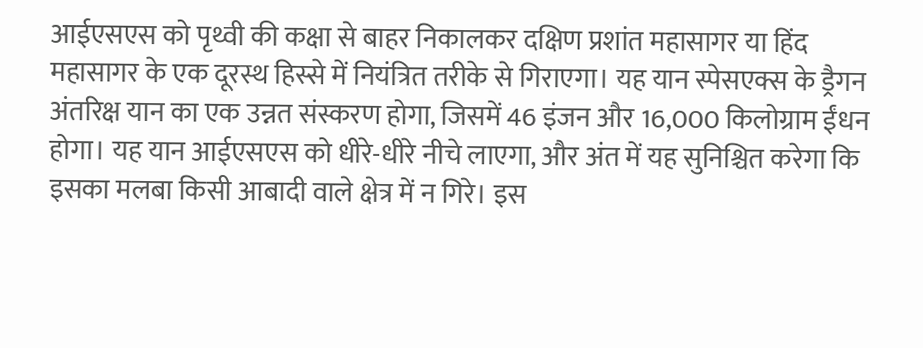आईएसएस को पृथ्वी की कक्षा से बाहर निकालकर दक्षिण प्रशांत महासागर या हिंद महासागर के एक दूरस्थ हिस्से में नियंत्रित तरीके से गिराएगा। यह यान स्पेसएक्स के ड्रैगन अंतरिक्ष यान का एक उन्नत संस्करण होगा, जिसमें 46 इंजन और 16,000 किलोग्राम ईंधन होगा। यह यान आईएसएस को धीरे-धीरे नीचे लाएगा, और अंत में यह सुनिश्चित करेगा कि इसका मलबा किसी आबादी वाले क्षेत्र में न गिरे। इस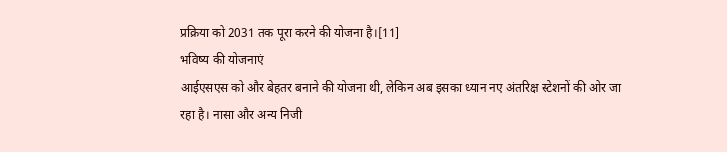प्रक्रिया को 2031 तक पूरा करने की योजना है।[11]
भविष्य की योजनाएं
आईएसएस को और बेहतर बनाने की योजना थी, लेकिन अब इसका ध्यान नए अंतरिक्ष स्टेशनों की ओर जा रहा है। नासा और अन्य निजी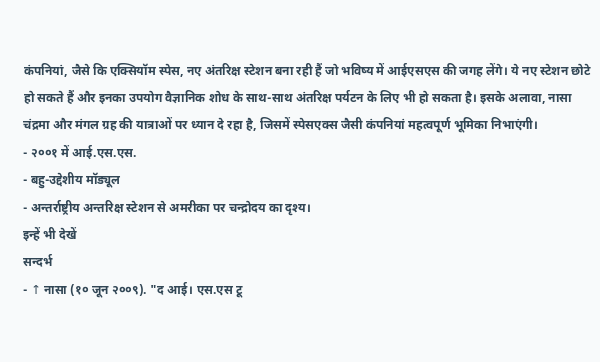कंपनियां, जैसे कि एक्सियॉम स्पेस, नए अंतरिक्ष स्टेशन बना रही हैं जो भविष्य में आईएसएस की जगह लेंगे। ये नए स्टेशन छोटे हो सकते हैं और इनका उपयोग वैज्ञानिक शोध के साथ-साथ अंतरिक्ष पर्यटन के लिए भी हो सकता है। इसके अलावा, नासा चंद्रमा और मंगल ग्रह की यात्राओं पर ध्यान दे रहा है, जिसमें स्पेसएक्स जैसी कंपनियां महत्वपूर्ण भूमिका निभाएंगी।
- २००१ में आई.एस.एस.
- बहु-उद्देशीय मॉड्यूल
- अन्तर्राष्ट्रीय अन्तरिक्ष स्टेशन से अमरीका पर चन्द्रोदय का दृश्य।
इन्हें भी देखें
सन्दर्भ
- ↑ नासा (१० जून २००९). "द आई। एस.एस टू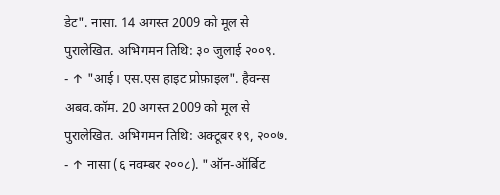डेट". नासा. 14 अगस्त 2009 को मूल से पुरालेखित. अभिगमन तिथि: ३० जुलाई २००९.
- ↑ "आई। एस.एस हाइट प्रोफ़ाइल". हैवन्स अबव.कॉम. 20 अगस्त 2009 को मूल से पुरालेखित. अभिगमन तिथि: अक्टूबर १९, २००७.
- ↑ नासा (६ नवम्बर २००८). "ऑन-ऑर्बिट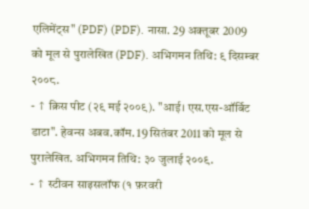एलिमेंट्स" (PDF) (PDF). नासा. 29 अक्तूबर 2009 को मूल से पुरालेखित (PDF). अभिगमन तिथि: ९ दिसम्बर २००८.
- ↑ क्रिस पीट (२९ मई २००९). "आई। एस.एस-ऑर्बिट डाटा". हेवन्स अबव.कॉम. 19 सितंबर 2011 को मूल से पुरालेखित. अभिगमन तिथि: ३० जुलाई २००९.
- ↑ स्टीवन साइसलॉफ (१ फ़रवरी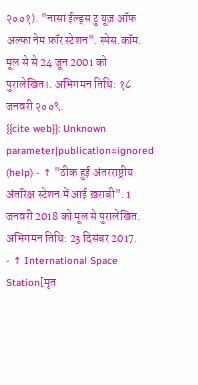२००१). "नासा ईल्ड्स टु यूज़ ऑफ अल्फा नेम फ़ॉर स्टेशन". स्पेस.कॉम. मूल से से 24 जून 2001 को पुरालेखित।. अभिगमन तिथि: १८ जनवरी २००९.
{{cite web}}: Unknown parameter|publication=ignored (help) - ↑ "ठीक हुई अंतरराष्ट्रीय अंतरिक्ष स्टेशन में आई ख़राबी". 1 जनवरी 2018 को मूल से पुरालेखित. अभिगमन तिथि: 23 दिसंबर 2017.
- ↑ International Space Station[मृत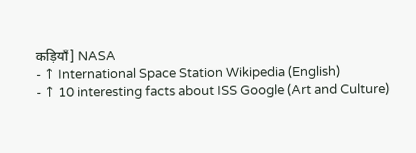कड़ियाँ] NASA
- ↑ International Space Station Wikipedia (English)
- ↑ 10 interesting facts about ISS Google (Art and Culture)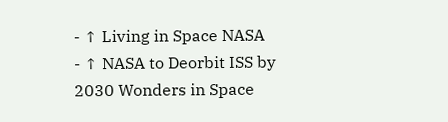- ↑ Living in Space NASA
- ↑ NASA to Deorbit ISS by 2030 Wonders in Space